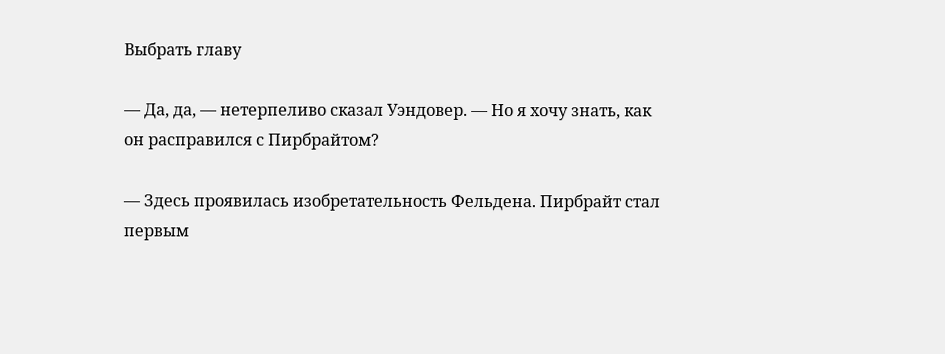Выбрать главу

— Да, да, — нетерпеливо сказал Уэндовер. — Но я хочу знать, как он расправился с Пирбрайтом?

— Здесь проявилась изобретательность Фельдена. Пирбрайт стал первым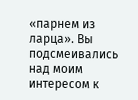«парнем из ларца». Вы подсмеивались над моим интересом к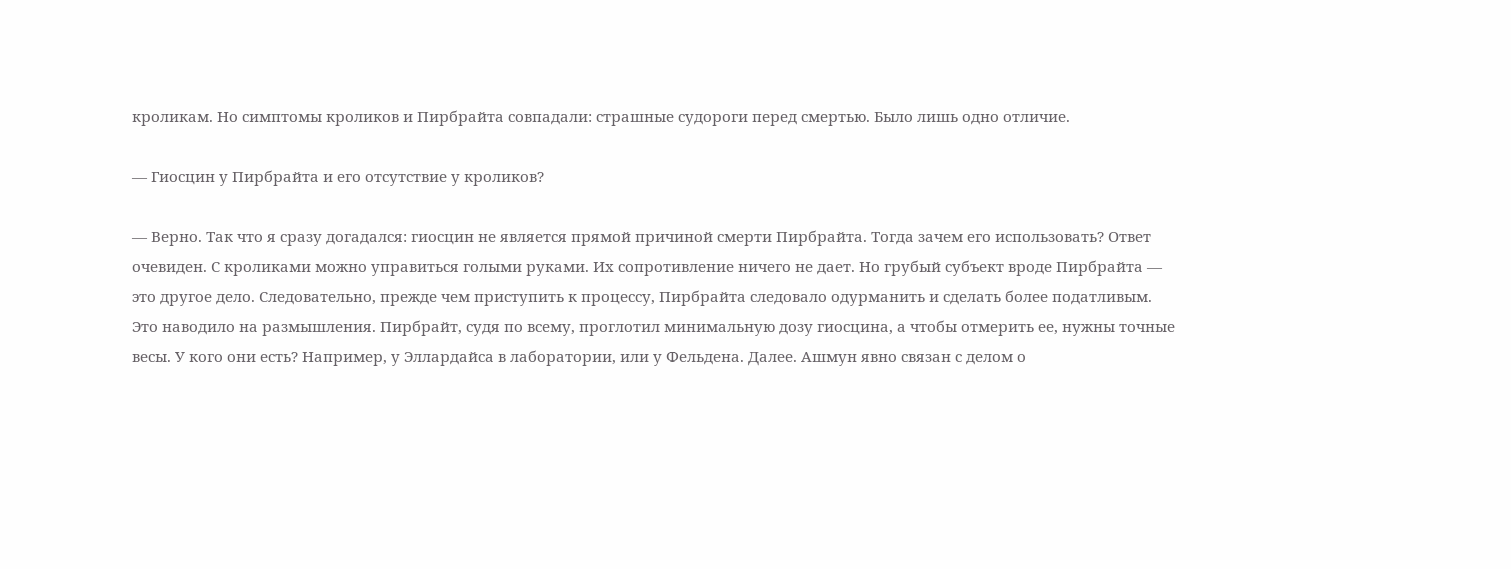кроликам. Но симптомы кроликов и Пирбрайта совпадали: страшные судороги перед смертью. Было лишь одно отличие.

— Гиосцин у Пирбрайта и его отсутствие у кроликов?

— Верно. Так что я сразу догадался: гиосцин не является прямой причиной смерти Пирбрайта. Тогда зачем его использовать? Ответ очевиден. С кроликами можно управиться голыми руками. Их сопротивление ничего не дает. Но грубый субъект вроде Пирбрайта — это другое дело. Следовательно, прежде чем приступить к процессу, Пирбрайта следовало одурманить и сделать более податливым. Это наводило на размышления. Пирбрайт, судя по всему, проглотил минимальную дозу гиосцина, а чтобы отмерить ее, нужны точные весы. У кого они есть? Например, у Эллардайса в лаборатории, или у Фельдена. Далее. Ашмун явно связан с делом о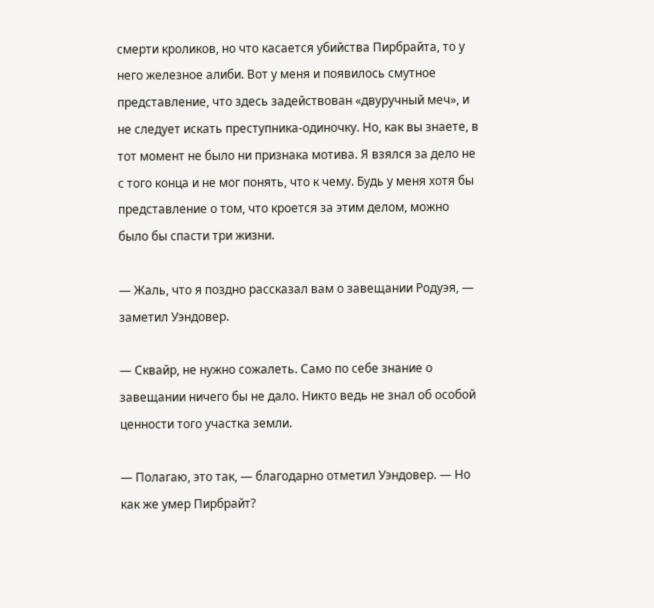смерти кроликов, но что касается убийства Пирбрайта, то у него железное алиби. Вот у меня и появилось смутное представление, что здесь задействован «двуручный меч», и не следует искать преступника-одиночку. Но, как вы знаете, в тот момент не было ни признака мотива. Я взялся за дело не с того конца и не мог понять, что к чему. Будь у меня хотя бы представление о том, что кроется за этим делом, можно было бы спасти три жизни.

— Жаль, что я поздно рассказал вам о завещании Родуэя, — заметил Уэндовер.

— Сквайр, не нужно сожалеть. Само по себе знание о завещании ничего бы не дало. Никто ведь не знал об особой ценности того участка земли.

— Полагаю, это так, — благодарно отметил Уэндовер. — Но как же умер Пирбрайт?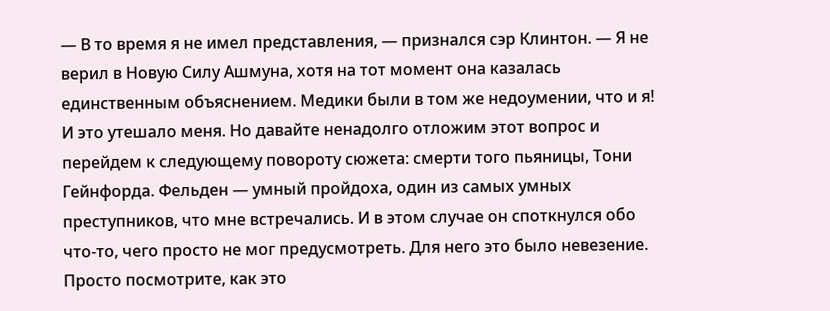— В то время я не имел представления, — признался сэр Клинтон. — Я не верил в Новую Силу Ашмуна, хотя на тот момент она казалась единственным объяснением. Медики были в том же недоумении, что и я! И это утешало меня. Но давайте ненадолго отложим этот вопрос и перейдем к следующему повороту сюжета: смерти того пьяницы, Тони Гейнфорда. Фельден — умный пройдоха, один из самых умных преступников, что мне встречались. И в этом случае он споткнулся обо что-то, чего просто не мог предусмотреть. Для него это было невезение. Просто посмотрите, как это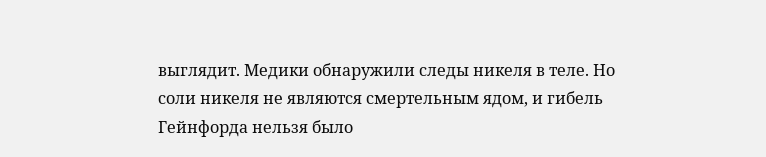выглядит. Медики обнаружили следы никеля в теле. Но соли никеля не являются смертельным ядом, и гибель Гейнфорда нельзя было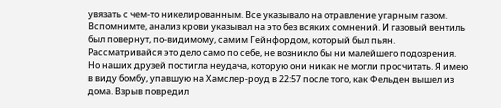увязать с чем-то никелированным. Все указывало на отравление угарным газом. Вспомнимте, анализ крови указывал на это без всяких сомнений. И газовый вентиль был повернут, по-видимому, самим Гейнфордом, который был пьян. Рассматривайся это дело само по себе, не возникло бы ни малейшего подозрения. Но наших друзей постигла неудача, которую они никак не могли просчитать. Я имею в виду бомбу, упавшую на Хамслер-роуд в 22:57 после того, как Фельден вышел из дома. Взрыв повредил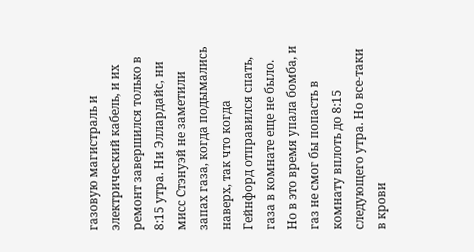газовую магистраль и электрический кабель, и их ремонт завершился только в 8:15 утра. Ни Эллардайс, ни мисс Стэнуэй не заметили запах газа, когда подымались наверх, так что когда Гейнфорд отправился спать, газа в комнате еще не было. Но в это время упала бомба, и газ не смог бы попасть в комнату вплоть до 8:15 следующего утра. Но все-таки в крови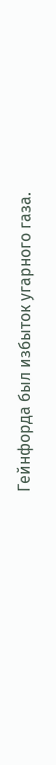Гейнфорда был избыток угарного газа.